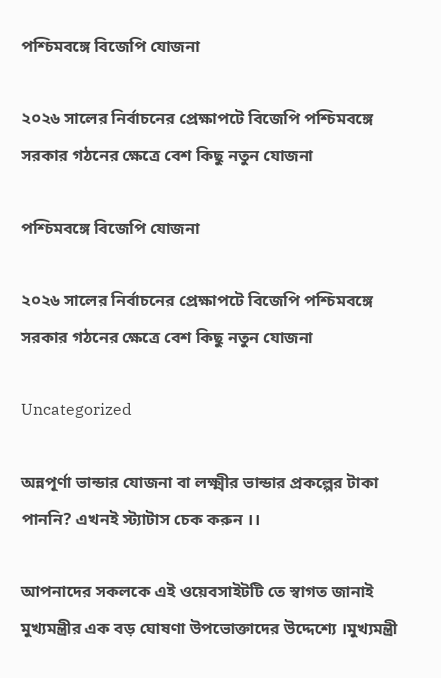পশ্চিমবঙ্গে বিজেপি যোজনা

২০২৬ সালের নির্বাচনের প্রেক্ষাপটে বিজেপি পশ্চিমবঙ্গে সরকার গঠনের ক্ষেত্রে বেশ কিছু নতুন যোজনা

পশ্চিমবঙ্গে বিজেপি যোজনা

২০২৬ সালের নির্বাচনের প্রেক্ষাপটে বিজেপি পশ্চিমবঙ্গে সরকার গঠনের ক্ষেত্রে বেশ কিছু নতুন যোজনা

Uncategorized

অন্নপূর্ণা ভান্ডার যোজনা বা লক্ষ্মীর ভান্ডার প্রকল্পের টাকা পাননি? এখনই স্ট্যাটাস চেক করুন ।।

আপনাদের সকলকে এই ওয়েবসাইটটি তে স্বাগত জানাই মুখ্যমন্ত্রীর এক বড় ঘোষণা উপভোক্তাদের উদ্দেশ্যে ।মুখ্যমন্ত্রী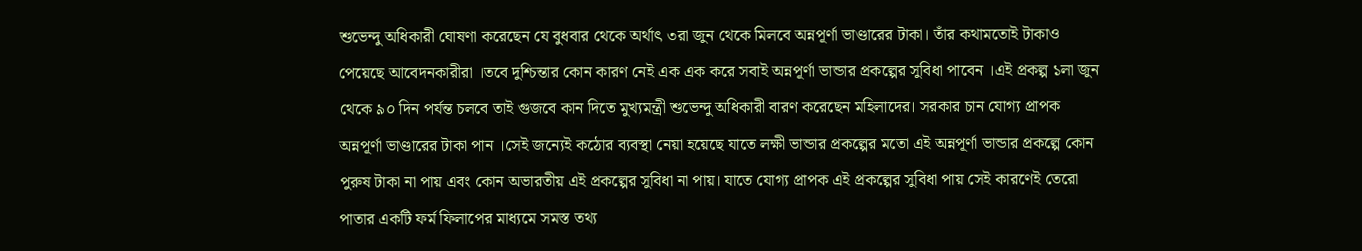শুভেন্দু অধিকারী ঘোষণা করেছেন যে বুধবার থেকে অর্থাৎ ৩রা জুন থেকে মিলবে অন্নপূর্ণা ভাণ্ডারের টাকা। তাঁর কথামতোই টাকাও পেয়েছে আবেদনকারীরা ।তবে দুশ্চিন্তার কোন কারণ নেই এক এক করে সবাই অন্নপূর্ণা ভান্ডার প্রকল্পের সুবিধা পাবেন ।এই প্রকল্প ১লা জুন থেকে ৯০ দিন পর্যন্ত চলবে তাই গুজবে কান দিতে মুখ্যমন্ত্রী শুভেন্দু অধিকারী বারণ করেছেন মহিলাদের। সরকার চান যোগ্য প্রাপক অন্নপূর্ণা ভাণ্ডারের টাকা পান ।সেই জন্যেই কঠোর ব্যবস্থা নেয়া হয়েছে যাতে লক্ষী ভান্ডার প্রকল্পের মতো এই অন্নপূর্ণা ভান্ডার প্রকল্পে কোন পুরুষ টাকা না পায় এবং কোন অভারতীয় এই প্রকল্পের সুবিধা না পায়। যাতে যোগ্য প্রাপক এই প্রকল্পের সুবিধা পায় সেই কারণেই তেরো পাতার একটি ফর্ম ফিলাপের মাধ্যমে সমস্ত তথ্য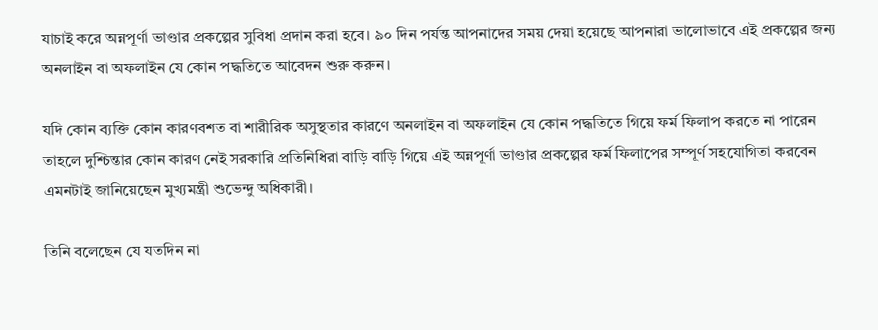যাচাই করে অন্নপূর্ণা ভাণ্ডার প্রকল্পের সুবিধা প্রদান করা হবে। ৯০ দিন পর্যন্ত আপনাদের সময় দেয়া হয়েছে আপনারা ভালোভাবে এই প্রকল্পের জন্য অনলাইন বা অফলাইন যে কোন পদ্ধতিতে আবেদন শুরু করুন।

যদি কোন ব্যক্তি কোন কারণবশত বা শারীরিক অসুস্থতার কারণে অনলাইন বা অফলাইন যে কোন পদ্ধতিতে গিয়ে ফর্ম ফিলাপ করতে না পারেন তাহলে দুশ্চিন্তার কোন কারণ নেই সরকারি প্রতিনিধিরা বাড়ি বাড়ি গিয়ে এই অন্নপূর্ণা ভাণ্ডার প্রকল্পের ফর্ম ফিলাপের সম্পূর্ণ সহযোগিতা করবেন এমনটাই জানিয়েছেন মুখ্যমন্ত্রী শুভেন্দু অধিকারী।

তিনি বলেছেন যে যতদিন না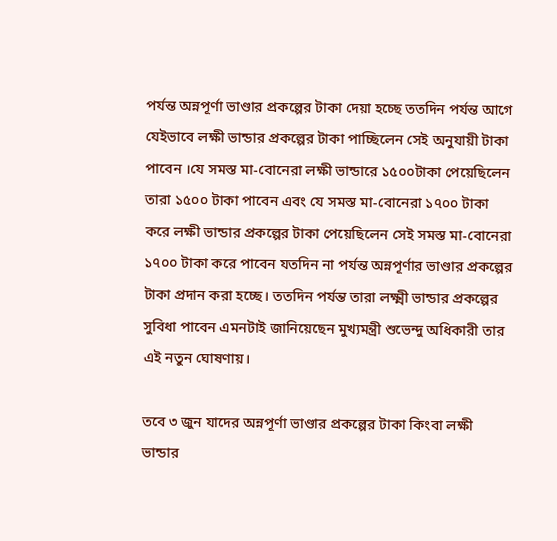পর্যন্ত অন্নপূর্ণা ভাণ্ডার প্রকল্পের টাকা দেয়া হচ্ছে ততদিন পর্যন্ত আগে যেইভাবে লক্ষী ভান্ডার প্রকল্পের টাকা পাচ্ছিলেন সেই অনুযায়ী টাকা পাবেন ।যে সমস্ত মা-বোনেরা লক্ষী ভান্ডারে ১৫০০টাকা পেয়েছিলেন তারা ১৫০০ টাকা পাবেন এবং যে সমস্ত মা-বোনেরা ১৭০০ টাকা করে লক্ষী ভান্ডার প্রকল্পের টাকা পেয়েছিলেন সেই সমস্ত মা-বোনেরা ১৭০০ টাকা করে পাবেন যতদিন না পর্যন্ত অন্নপূর্ণার ভাণ্ডার প্রকল্পের টাকা প্রদান করা হচ্ছে। ততদিন পর্যন্ত তারা লক্ষ্মী ভান্ডার প্রকল্পের সুবিধা পাবেন এমনটাই জানিয়েছেন মুখ্যমন্ত্রী শুভেন্দু অধিকারী তার এই নতুন ঘোষণায়।

তবে ৩ জুন যাদের অন্নপূর্ণা ভাণ্ডার প্রকল্পের টাকা কিংবা লক্ষী ভান্ডার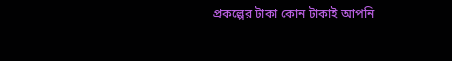প্রকল্পের টাকা কোন টাকাই আপনি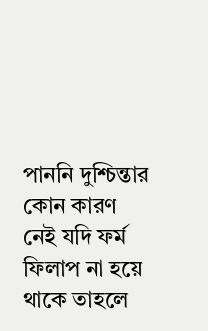পাননি দুশ্চিন্তার কোন কারণ নেই যদি ফর্ম ফিলাপ না হয়ে থাকে তাহলে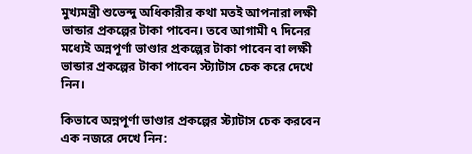মুখ্যমন্ত্রী শুভেন্দু অধিকারীর কথা মতই আপনারা লক্ষী ভান্ডার প্রকল্পের টাকা পাবেন। তবে আগামী ৭ দিনের মধ্যেই অন্নপূর্ণা ভাণ্ডার প্রকল্পের টাকা পাবেন বা লক্ষী ভান্ডার প্রকল্পের টাকা পাবেন স্ট্যাটাস চেক করে দেখে নিন।

কিভাবে অন্নপূর্ণা ভাণ্ডার প্রকল্পের স্ট্যাটাস চেক করবেন এক নজরে দেখে নিন: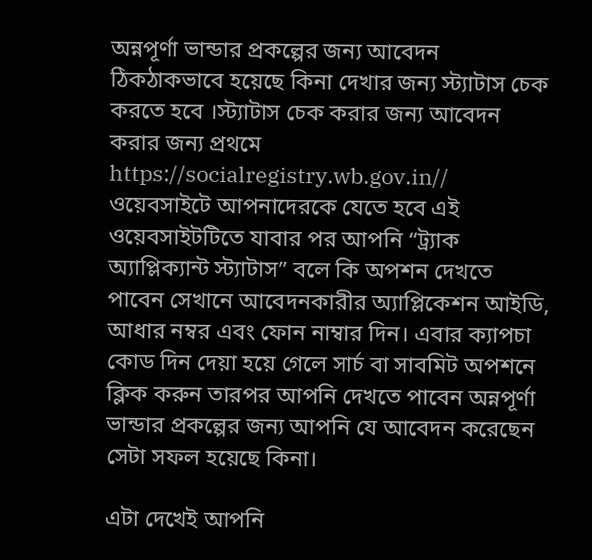অন্নপূর্ণা ভান্ডার প্রকল্পের জন্য আবেদন ঠিকঠাকভাবে হয়েছে কিনা দেখার জন্য স্ট্যাটাস চেক করতে হবে ।স্ট্যাটাস চেক করার জন্য আবেদন করার জন্য প্রথমে https://socialregistry.wb.gov.in// ওয়েবসাইটে আপনাদেরকে যেতে হবে এই ওয়েবসাইটটিতে যাবার পর আপনি “ট্র্যাক অ্যাপ্লিক্যান্ট স্ট্যাটাস” বলে কি অপশন দেখতে পাবেন সেখানে আবেদনকারীর অ্যাপ্লিকেশন আইডি, আধার নম্বর এবং ফোন নাম্বার দিন। এবার ক্যাপচা কোড দিন দেয়া হয়ে গেলে সার্চ বা সাবমিট অপশনে ক্লিক করুন তারপর আপনি দেখতে পাবেন অন্নপূর্ণা ভান্ডার প্রকল্পের জন্য আপনি যে আবেদন করেছেন সেটা সফল হয়েছে কিনা।

এটা দেখেই আপনি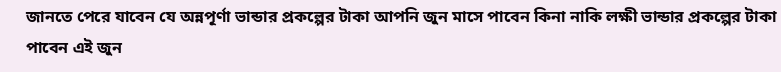জানতে পেরে যাবেন যে অন্নপূর্ণা ভান্ডার প্রকল্পের টাকা আপনি জুন মাসে পাবেন কিনা নাকি লক্ষী ভান্ডার প্রকল্পের টাকা পাবেন এই জুন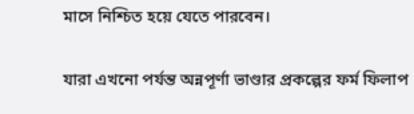মাসে নিশ্চিত হয়ে যেতে পারবেন।

যারা এখনো পর্যন্ত অন্নপূর্ণা ভাণ্ডার প্রকল্পের ফর্ম ফিলাপ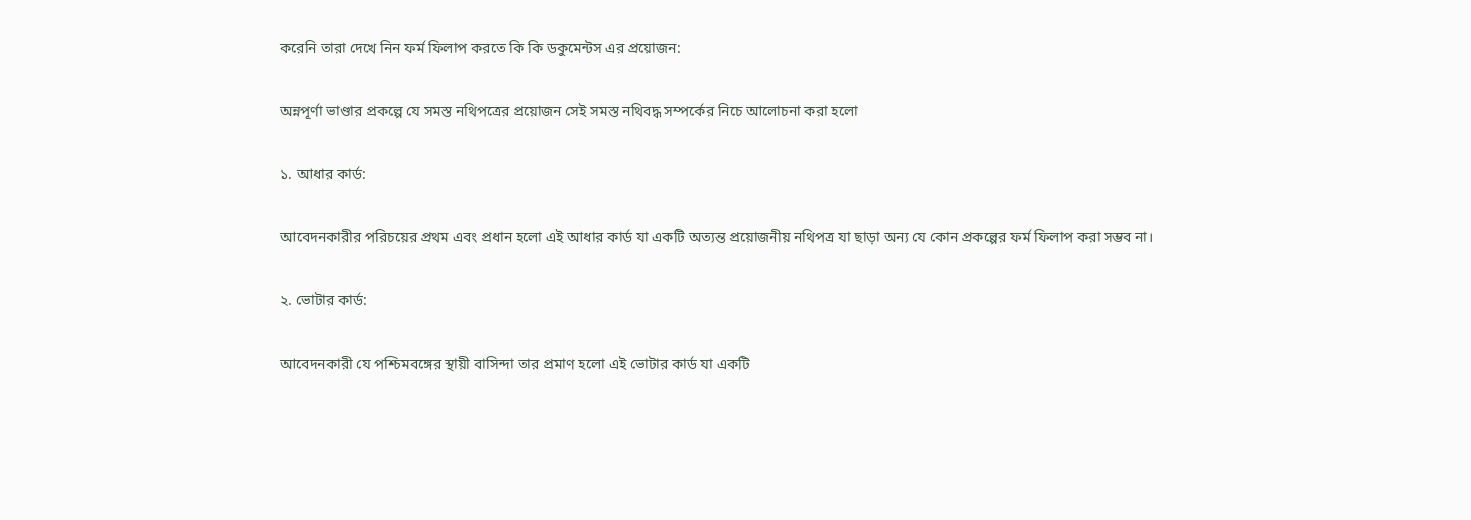করেনি তারা দেখে নিন ফর্ম ফিলাপ করতে কি কি ডকুমেন্টস এর প্রয়োজন:

অন্নপূর্ণা ভাণ্ডার প্রকল্পে যে সমস্ত নথিপত্রের প্রয়োজন সেই সমস্ত নথিবদ্ধ সম্পর্কের নিচে আলোচনা করা হলো

১. আধার কার্ড:

আবেদনকারীর পরিচয়ের প্রথম এবং প্রধান হলো এই আধার কার্ড যা একটি অত্যন্ত প্রয়োজনীয় নথিপত্র যা ছাড়া অন্য যে কোন প্রকল্পের ফর্ম ফিলাপ করা সম্ভব না।

২. ভোটার কার্ড:

আবেদনকারী যে পশ্চিমবঙ্গের স্থায়ী বাসিন্দা তার প্রমাণ হলো এই ভোটার কার্ড যা একটি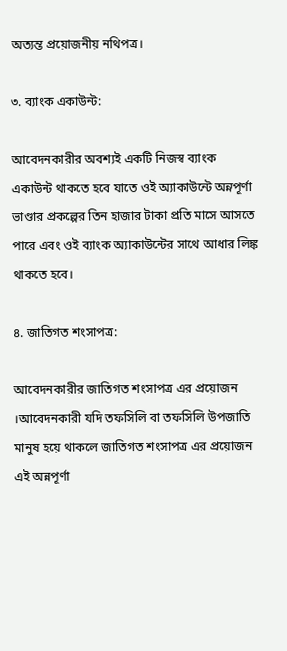অত্যন্ত প্রয়োজনীয় নথিপত্র।

৩. ব্যাংক একাউন্ট:

আবেদনকারীর অবশ্যই একটি নিজস্ব ব্যাংক একাউন্ট থাকতে হবে যাতে ওই অ্যাকাউন্টে অন্নপূর্ণা ভাণ্ডার প্রকল্পের তিন হাজার টাকা প্রতি মাসে আসতে পারে এবং ওই ব্যাংক অ্যাকাউন্টের সাথে আধার লিঙ্ক থাকতে হবে।

৪. জাতিগত শংসাপত্র:

আবেদনকারীর জাতিগত শংসাপত্র এর প্রয়োজন ।আবেদনকারী যদি তফসিলি বা তফসিলি উপজাতি মানুষ হয়ে থাকলে জাতিগত শংসাপত্র এর প্রয়োজন এই অন্নপূর্ণা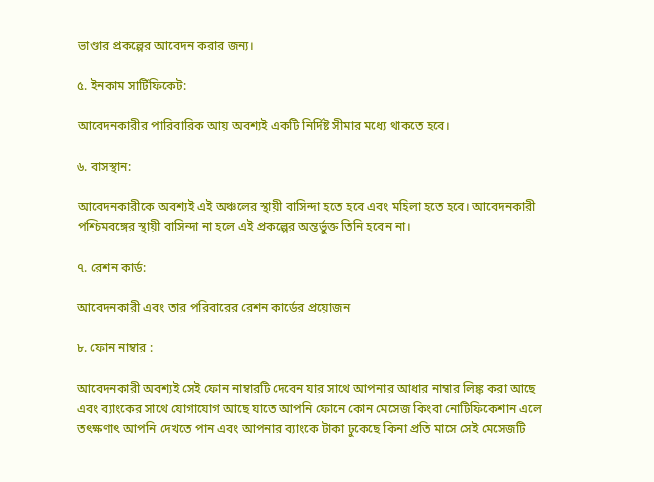ভাণ্ডার প্রকল্পের আবেদন করার জন্য।

৫. ইনকাম সার্টিফিকেট:

আবেদনকারীর পারিবারিক আয় অবশ্যই একটি নির্দিষ্ট সীমার মধ্যে থাকতে হবে।

৬. বাসস্থান:

আবেদনকারীকে অবশ্যই এই অঞ্চলের স্থায়ী বাসিন্দা হতে হবে এবং মহিলা হতে হবে। আবেদনকারী পশ্চিমবঙ্গের স্থায়ী বাসিন্দা না হলে এই প্রকল্পের অন্তর্ভুক্ত তিনি হবেন না।

৭. রেশন কার্ড:

আবেদনকারী এবং তার পরিবারের রেশন কার্ডের প্রয়োজন

৮. ফোন নাম্বার :

আবেদনকারী অবশ্যই সেই ফোন নাম্বারটি দেবেন যার সাথে আপনার আধার নাম্বার লিঙ্ক করা আছে এবং ব্যাংকের সাথে যোগাযোগ আছে যাতে আপনি ফোনে কোন মেসেজ কিংবা নোটিফিকেশান এলে তৎক্ষণাৎ আপনি দেখতে পান এবং আপনার ব্যাংকে টাকা ঢুকেছে কিনা প্রতি মাসে সেই মেসেজটি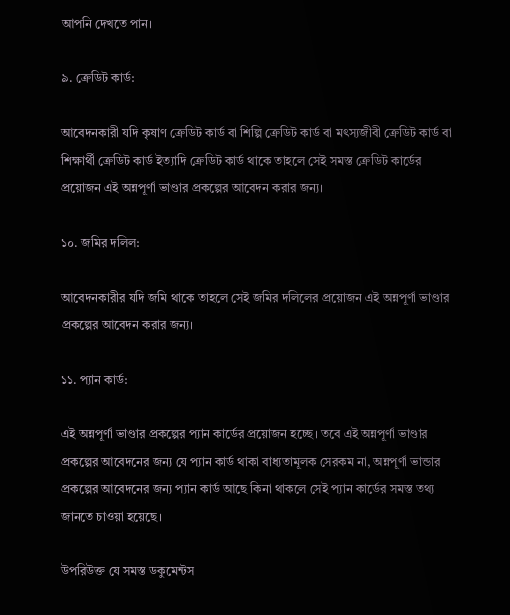আপনি দেখতে পান।

৯. ক্রেডিট কার্ড:

আবেদনকারী যদি কৃষাণ ক্রেডিট কার্ড বা শিল্পি ক্রেডিট কার্ড বা মৎস্যজীবী ক্রেডিট কার্ড বা শিক্ষার্থী ক্রেডিট কার্ড ইত্যাদি ক্রেডিট কার্ড থাকে তাহলে সেই সমস্ত ক্রেডিট কার্ডের প্রয়োজন এই অন্নপূর্ণা ভাণ্ডার প্রকল্পের আবেদন করার জন্য।

১০. জমির দলিল:

আবেদনকারীর যদি জমি থাকে তাহলে সেই জমির দলিলের প্রয়োজন এই অন্নপূর্ণা ভাণ্ডার প্রকল্পের আবেদন করার জন্য।

১১. প্যান কার্ড:

এই অন্নপূর্ণা ভাণ্ডার প্রকল্পের প্যান কার্ডের প্রয়োজন হচ্ছে। তবে এই অন্নপূর্ণা ভাণ্ডার প্রকল্পের আবেদনের জন্য যে প্যান কার্ড থাকা বাধ্যতামূলক সেরকম না, অন্নপূর্ণা ভান্ডার প্রকল্পের আবেদনের জন্য প্যান কার্ড আছে কিনা থাকলে সেই প্যান কার্ডের সমস্ত তথ্য জানতে চাওয়া হয়েছে।

উপরিউক্ত যে সমস্ত ডকুমেন্টস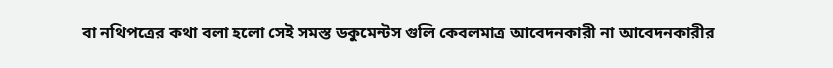বা নথিপত্রের কথা বলা হলো সেই সমস্ত ডকুমেন্টস গুলি কেবলমাত্র আবেদনকারী না আবেদনকারীর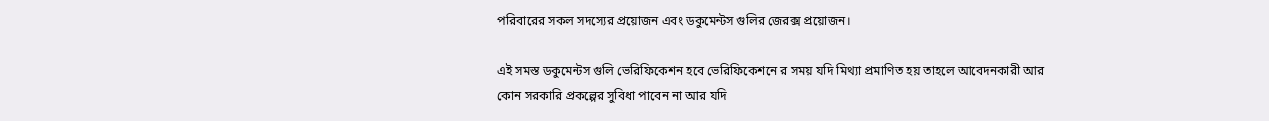পরিবারের সকল সদস্যের প্রয়োজন এবং ডকুমেন্টস গুলির জেরক্স প্রয়োজন।

এই সমস্ত ডকুমেন্টস গুলি ভেরিফিকেশন হবে ভেরিফিকেশনে র সময় যদি মিথ্যা প্রমাণিত হয় তাহলে আবেদনকারী আর কোন সরকারি প্রকল্পের সুবিধা পাবেন না আর যদি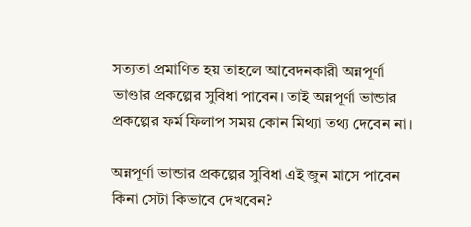সত্যতা প্রমাণিত হয় তাহলে আবেদনকারী অন্নপূর্ণা ভাণ্ডার প্রকল্পের সুবিধা পাবেন। তাই অন্নপূর্ণা ভান্ডার প্রকল্পের ফর্ম ফিলাপ সময় কোন মিথ্যা তথ্য দেবেন না।

অন্নপূর্ণা ভান্ডার প্রকল্পের সুবিধা এই জুন মাসে পাবেন কিনা সেটা কিভাবে দেখবেন?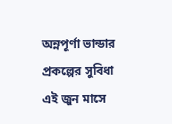অন্নপূর্ণা ভান্ডার প্রকল্পের সুবিধা এই জুন মাসে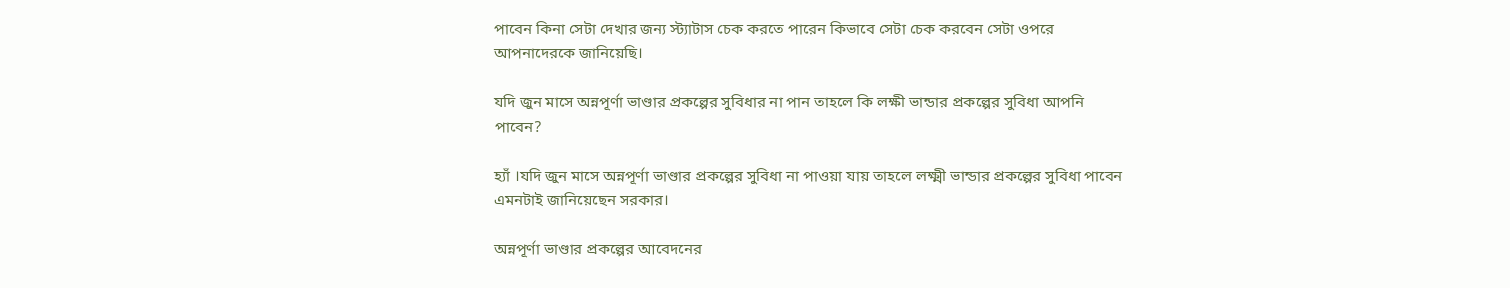পাবেন কিনা সেটা দেখার জন্য স্ট্যাটাস চেক করতে পারেন কিভাবে সেটা চেক করবেন সেটা ওপরে আপনাদেরকে জানিয়েছি।

যদি জুন মাসে অন্নপূর্ণা ভাণ্ডার প্রকল্পের সুবিধার না পান তাহলে কি লক্ষী ভান্ডার প্রকল্পের সুবিধা আপনি পাবেন?

হ্যাঁ ।যদি জুন মাসে অন্নপূর্ণা ভাণ্ডার প্রকল্পের সুবিধা না পাওয়া যায় তাহলে লক্ষ্মী ভান্ডার প্রকল্পের সুবিধা পাবেন এমনটাই জানিয়েছেন সরকার।

অন্নপূর্ণা ভাণ্ডার প্রকল্পের আবেদনের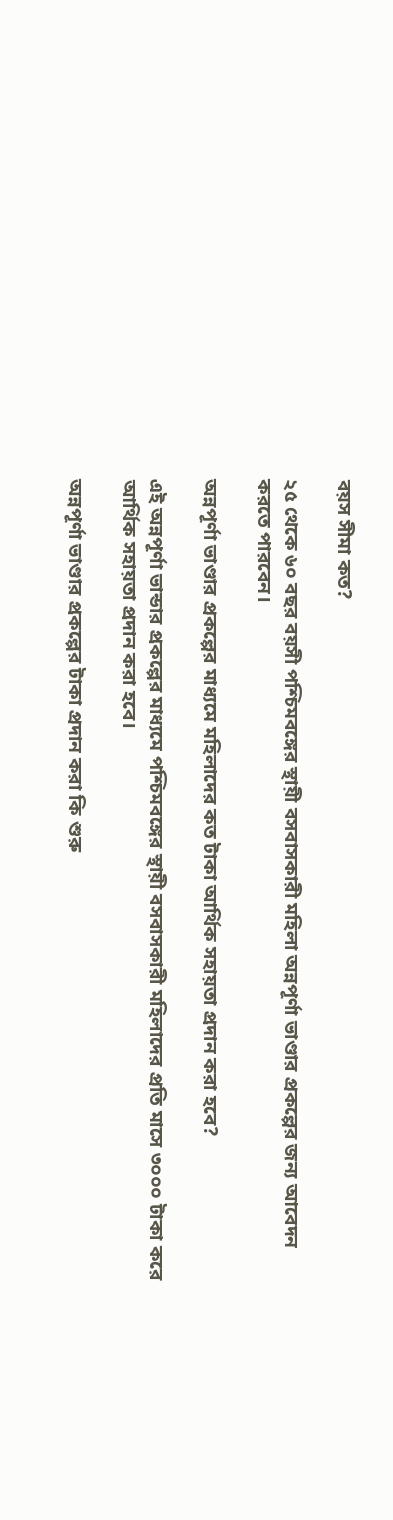বয়স সীমা কত?

২৫ থেকে ৬০ বছর বয়সী পশ্চিমবঙ্গের স্থায়ী বসবাসকারী মহিলা অন্নপূর্ণা ভাণ্ডার প্রকল্পের জন্য আবেদন করতে পারবেন।

অন্নপূর্ণা ভাণ্ডার প্রকল্পের মাধ্যমে মহিলাদের কত টাকা আর্থিক সহায়তা প্রদান করা হবে?

এই অন্নপূর্ণা ভান্ডার প্রকল্পের মাধ্যমে পশ্চিমবঙ্গের স্থায়ী বসবাসকারী মহিলাদের প্রতি মাসে ৩০০০ টাকা করে আর্থিক সহায়তা প্রদান করা হবে।

অন্নপূর্ণা ভাণ্ডার প্রকল্পের টাকা প্রদান করা কি শুরু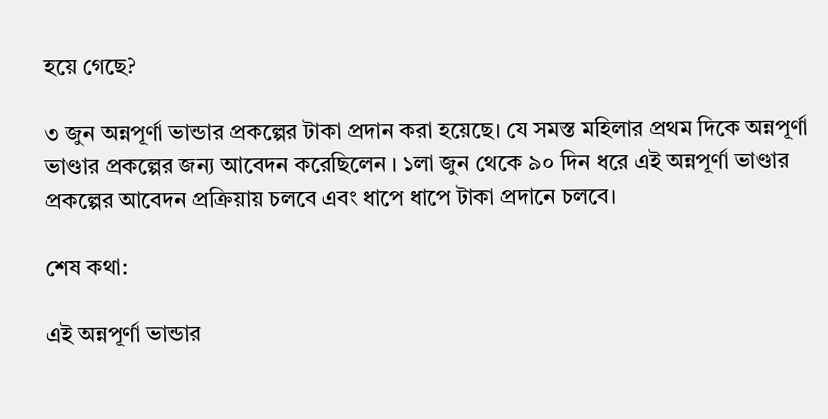হয়ে গেছে?

৩ জুন অন্নপূর্ণা ভান্ডার প্রকল্পের টাকা প্রদান করা হয়েছে। যে সমস্ত মহিলার প্রথম দিকে অন্নপূর্ণা ভাণ্ডার প্রকল্পের জন্য আবেদন করেছিলেন । ১লা জুন থেকে ৯০ দিন ধরে এই অন্নপূর্ণা ভাণ্ডার প্রকল্পের আবেদন প্রক্রিয়ায় চলবে এবং ধাপে ধাপে টাকা প্রদানে চলবে।

শেষ কথা:

এই অন্নপূর্ণা ভান্ডার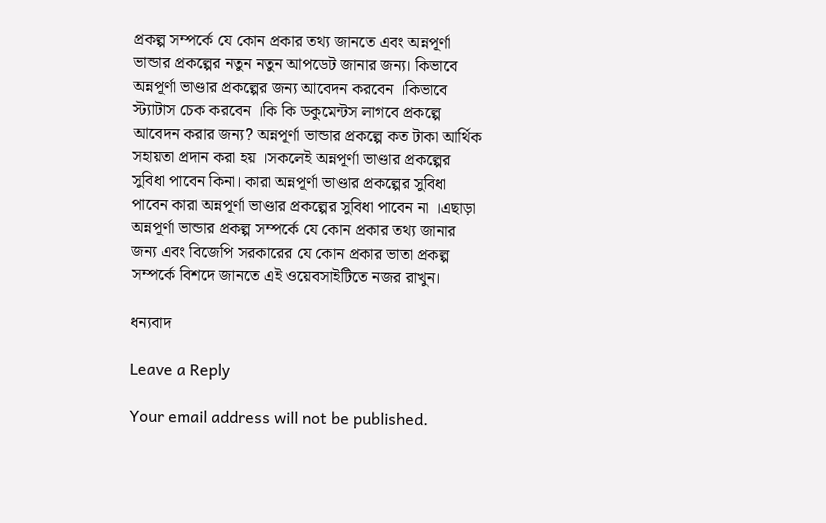প্রকল্প সম্পর্কে যে কোন প্রকার তথ্য জানতে এবং অন্নপূর্ণা ভান্ডার প্রকল্পের নতুন নতুন আপডেট জানার জন্য। কিভাবে অন্নপূর্ণা ভাণ্ডার প্রকল্পের জন্য আবেদন করবেন ।কিভাবে স্ট্যাটাস চেক করবেন ।কি কি ডকুমেন্টস লাগবে প্রকল্পে আবেদন করার জন্য? অন্নপূর্ণা ভান্ডার প্রকল্পে কত টাকা আর্থিক সহায়তা প্রদান করা হয় ।সকলেই অন্নপূর্ণা ভাণ্ডার প্রকল্পের সুবিধা পাবেন কিনা। কারা অন্নপূর্ণা ভাণ্ডার প্রকল্পের সুবিধা পাবেন কারা অন্নপূর্ণা ভাণ্ডার প্রকল্পের সুবিধা পাবেন না ।এছাড়া অন্নপূর্ণা ভান্ডার প্রকল্প সম্পর্কে যে কোন প্রকার তথ্য জানার জন্য এবং বিজেপি সরকারের যে কোন প্রকার ভাতা প্রকল্প সম্পর্কে বিশদে জানতে এই ওয়েবসাইটিতে নজর রাখুন।

ধন্যবাদ

Leave a Reply

Your email address will not be published.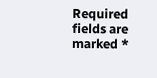Required fields are marked *